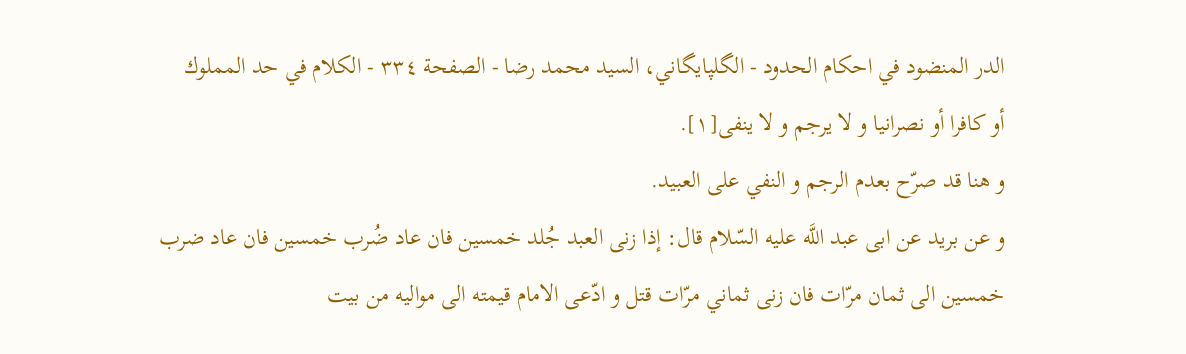الدر المنضود في احكام الحدود - الگلپايگاني، السيد محمد رضا - الصفحة ٣٣٤ - الكلام في حد المملوك
أو كافرا أو نصرانيا و لا يرجم و لا ينفى[١].
و هنا قد صرّح بعدم الرجم و النفي على العبيد.
و عن بريد عن ابى عبد اللَّه عليه السّلام قال: إذا زنى العبد جُلد خمسين فان عاد ضُرب خمسين فان عاد ضرب خمسين الى ثمان مرّات فان زنى ثماني مرّات قتل و ادّعى الامام قيمته الى مواليه من بيت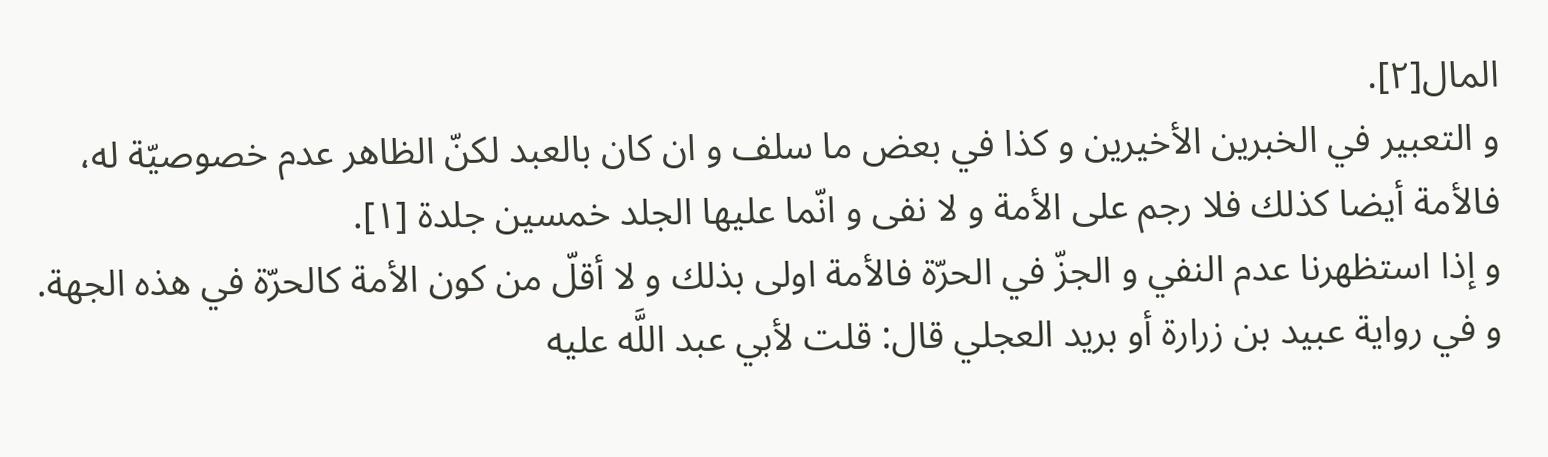المال[٢].
و التعبير في الخبرين الأخيرين و كذا في بعض ما سلف و ان كان بالعبد لكنّ الظاهر عدم خصوصيّة له، فالأمة أيضا كذلك فلا رجم على الأمة و لا نفى و انّما عليها الجلد خمسين جلدة [١].
و إذا استظهرنا عدم النفي و الجزّ في الحرّة فالأمة اولى بذلك و لا أقلّ من كون الأمة كالحرّة في هذه الجهة.
و في رواية عبيد بن زرارة أو بريد العجلي قال: قلت لأبي عبد اللَّه عليه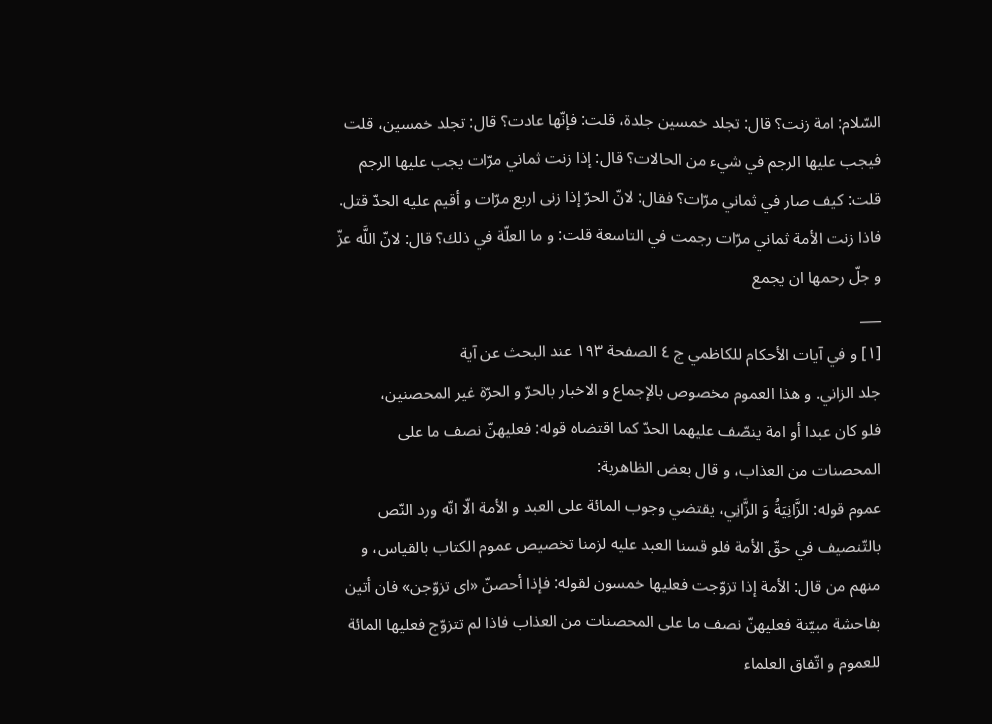السّلام: امة زنت؟ قال: تجلد خمسين جلدة، قلت: فإنّها عادت؟ قال: تجلد خمسين، قلت فيجب عليها الرجم في شيء من الحالات؟ قال: إذا زنت ثماني مرّات يجب عليها الرجم قلت: كيف صار في ثماني مرّات؟ فقال: لانّ الحرّ إذا زنى اربع مرّات و أقيم عليه الحدّ قتل. فاذا زنت الأمة ثماني مرّات رجمت في التاسعة قلت: و ما العلّة في ذلك؟ قال: لانّ اللَّه عزّ و جلّ رحمها ان يجمع
___
[١] و في آيات الأحكام للكاظمي ج ٤ الصفحة ١٩٣ عند البحث عن آية
جلد الزاني. و هذا العموم مخصوص بالإجماع و الاخبار بالحرّ و الحرّة غير المحصنين،
فلو كان عبدا أو امة ينصّف عليهما الحدّ كما اقتضاه قوله: فعليهنّ نصف ما على
المحصنات من العذاب، و قال بعض الظاهرية:
عموم قوله: الزَّانِيَةُ وَ الزَّانِي، يقتضي وجوب المائة على العبد و الأمة الّا انّه ورد النّص بالتّنصيف في حقّ الأمة فلو قسنا العبد عليه لزمنا تخصيص عموم الكتاب بالقياس، و منهم من قال: الأمة إذا تزوّجت فعليها خمسون لقوله: فإذا أحصنّ «اى تزوّجن» فان أتين بفاحشة مبيّنة فعليهنّ نصف ما على المحصنات من العذاب فاذا لم تتزوّج فعليها المائة للعموم و اتّفاق العلماء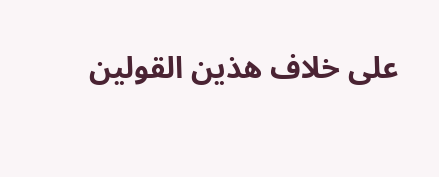على خلاف هذين القولين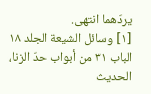يردّهما انتهى.
[١] وسائل الشيعة الجلد ١٨ الباب ٣١ من أبواب حدّ الزنا، الحديث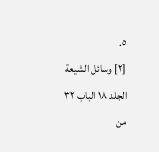٥.
[٢] وسائل الشيعة الجلد ١٨ الباب ٣٢ من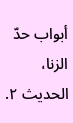أبواب حدّ الزنا، الحديث ٢.